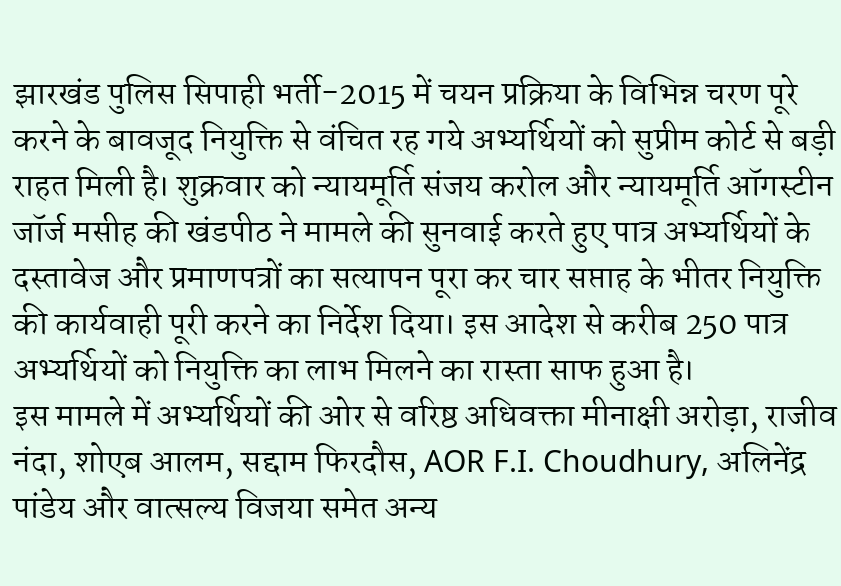झारखंड पुलिस सिपाही भर्ती-2015 में चयन प्रक्रिया के विभिन्न चरण पूरे करने के बावजूद नियुक्ति से वंचित रह गये अभ्यर्थियों को सुप्रीम कोर्ट से बड़ी राहत मिली है। शुक्रवार को न्यायमूर्ति संजय करोल और न्यायमूर्ति ऑगस्टीन जॉर्ज मसीह की खंडपीठ ने मामले की सुनवाई करते हुए पात्र अभ्यर्थियों के दस्तावेज और प्रमाणपत्रों का सत्यापन पूरा कर चार सप्ताह के भीतर नियुक्ति की कार्यवाही पूरी करने का निर्देश दिया। इस आदेश से करीब 250 पात्र अभ्यर्थियों को नियुक्ति का लाभ मिलने का रास्ता साफ हुआ है।
इस मामले में अभ्यर्थियों की ओर से वरिष्ठ अधिवक्ता मीनाक्षी अरोड़ा, राजीव नंदा, शोएब आलम, सद्दाम फिरदौस, AOR F.I. Choudhury, अलिनेंद्र पांडेय और वात्सल्य विजया समेत अन्य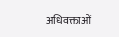अधिवक्ताओं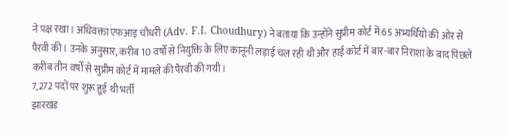ने पक्ष रखा। अधिवक्ता एफआइ चौधरी (Adv. F.I. Choudhury) ने बताया कि उन्होंने सुप्रीम कोर्ट में 65 अभ्यर्थियों की ओर से पैरवी की। उनके अनुसार, करीब 10 वर्षों से नियुक्ति के लिए कानूनी लड़ाई चल रही थी और हाई कोर्ट में बार-बार निराशा के बाद पिछले करीब तीन वर्षों से सुप्रीम कोर्ट में मामले की पैरवी की गयी।
7,272 पदों पर शुरू हुई थी भर्ती
झारखंड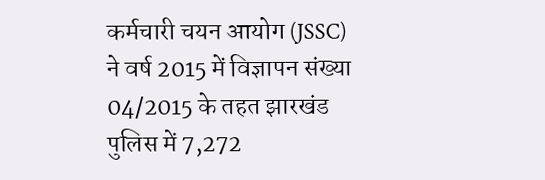कर्मचारी चयन आयोग (JSSC) ने वर्ष 2015 में विज्ञापन संख्या 04/2015 के तहत झारखंड पुलिस में 7,272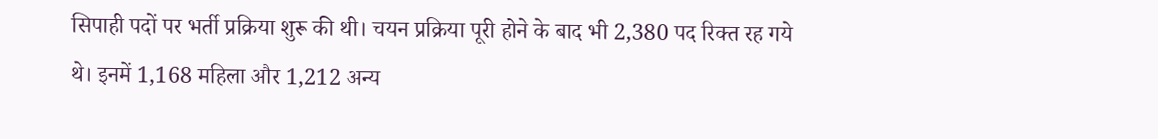सिपाही पदों पर भर्ती प्रक्रिया शुरू की थी। चयन प्रक्रिया पूरी होने के बाद भी 2,380 पद रिक्त रह गये थे। इनमें 1,168 महिला और 1,212 अन्य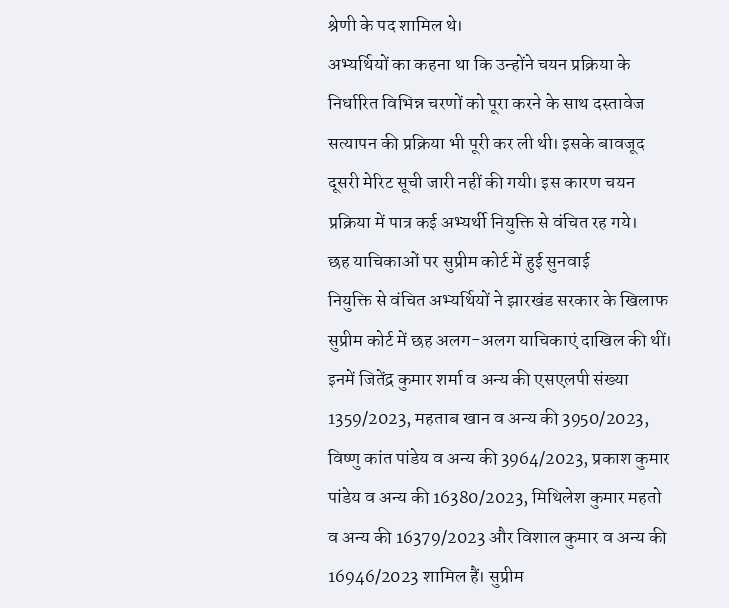श्रेणी के पद शामिल थे।
अभ्यर्थियों का कहना था कि उन्होंने चयन प्रक्रिया के निर्धारित विभिन्न चरणों को पूरा करने के साथ दस्तावेज सत्यापन की प्रक्रिया भी पूरी कर ली थी। इसके बावजूद दूसरी मेरिट सूची जारी नहीं की गयी। इस कारण चयन प्रक्रिया में पात्र कई अभ्यर्थी नियुक्ति से वंचित रह गये।
छह याचिकाओं पर सुप्रीम कोर्ट में हुई सुनवाई
नियुक्ति से वंचित अभ्यर्थियों ने झारखंड सरकार के खिलाफ सुप्रीम कोर्ट में छह अलग-अलग याचिकाएं दाखिल की थीं। इनमें जितेंद्र कुमार शर्मा व अन्य की एसएलपी संख्या 1359/2023, महताब खान व अन्य की 3950/2023, विष्णु कांत पांडेय व अन्य की 3964/2023, प्रकाश कुमार पांडेय व अन्य की 16380/2023, मिथिलेश कुमार महतो व अन्य की 16379/2023 और विशाल कुमार व अन्य की 16946/2023 शामिल हैं। सुप्रीम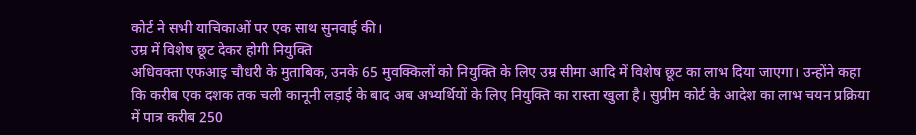कोर्ट ने सभी याचिकाओं पर एक साथ सुनवाई की।
उम्र में विशेष छूट देकर होगी नियुक्ति
अधिवक्ता एफआइ चौधरी के मुताबिक, उनके 65 मुवक्किलों को नियुक्ति के लिए उम्र सीमा आदि में विशेष छूट का लाभ दिया जाएगा। उन्होंने कहा कि करीब एक दशक तक चली कानूनी लड़ाई के बाद अब अभ्यर्थियों के लिए नियुक्ति का रास्ता खुला है। सुप्रीम कोर्ट के आदेश का लाभ चयन प्रक्रिया में पात्र करीब 250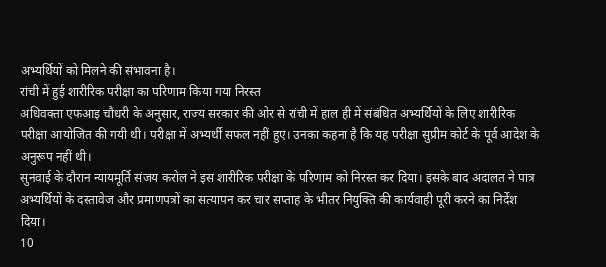अभ्यर्थियों को मिलने की संभावना है।
रांची में हुई शारीरिक परीक्षा का परिणाम किया गया निरस्त
अधिवक्ता एफआइ चौधरी के अनुसार, राज्य सरकार की ओर से रांची में हाल ही में संबंधित अभ्यर्थियों के लिए शारीरिक परीक्षा आयोजित की गयी थी। परीक्षा में अभ्यर्थी सफल नहीं हुए। उनका कहना है कि यह परीक्षा सुप्रीम कोर्ट के पूर्व आदेश के अनुरूप नहीं थी।
सुनवाई के दौरान न्यायमूर्ति संजय करोल ने इस शारीरिक परीक्षा के परिणाम को निरस्त कर दिया। इसके बाद अदालत ने पात्र अभ्यर्थियों के दस्तावेज और प्रमाणपत्रों का सत्यापन कर चार सप्ताह के भीतर नियुक्ति की कार्यवाही पूरी करने का निर्देश दिया।
10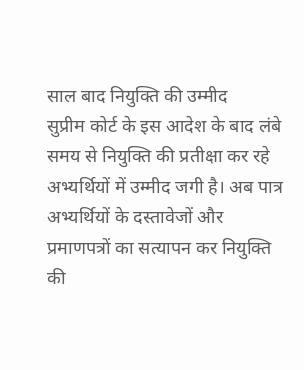साल बाद नियुक्ति की उम्मीद
सुप्रीम कोर्ट के इस आदेश के बाद लंबे समय से नियुक्ति की प्रतीक्षा कर रहे अभ्यर्थियों में उम्मीद जगी है। अब पात्र अभ्यर्थियों के दस्तावेजों और प्रमाणपत्रों का सत्यापन कर नियुक्ति की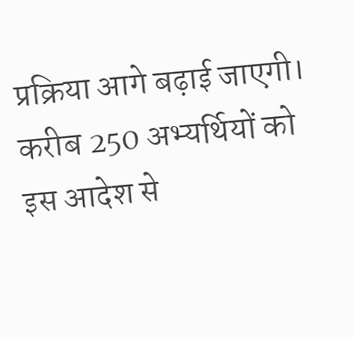प्रक्रिया आगे बढ़ाई जाएगी। करीब 250 अभ्यर्थियों को इस आदेश से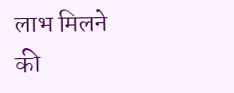लाभ मिलने की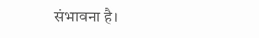संभावना है।